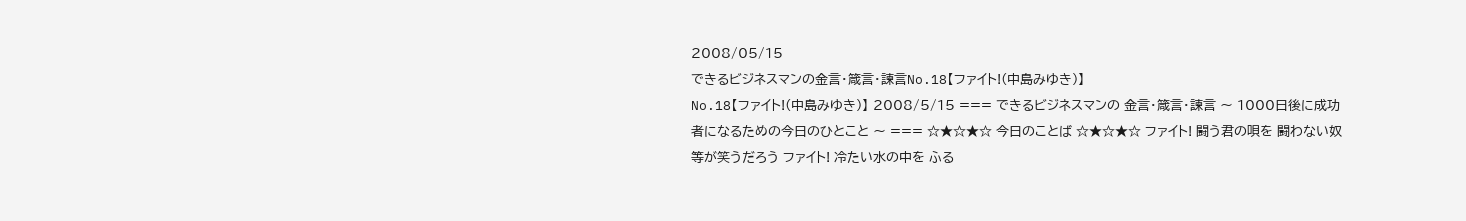2008/05/15
できるビジネスマンの金言・箴言・諫言No.18【ファイト!(中島みゆき)】
No.18【ファイト!(中島みゆき)】 2008/5/15 === できるビジネスマンの 金言・箴言・諫言 〜 1000日後に成功者になるための今日のひとこと 〜 === ☆★☆★☆ 今日のことば ☆★☆★☆ ファイト! 闘う君の唄を 闘わない奴等が笑うだろう ファイト! 冷たい水の中を ふる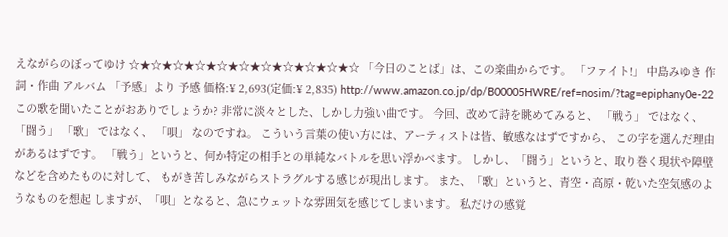えながらのぼってゆけ ☆★☆★☆★☆★☆★☆★☆★☆★☆★☆★☆ 「今日のことば」は、この楽曲からです。 「ファイト!」 中島みゆき 作詞・作曲 アルバム 「予感」より 予感 価格:¥ 2,693(定価:¥ 2,835) http://www.amazon.co.jp/dp/B00005HWRE/ref=nosim/?tag=epiphany0e-22 この歌を聞いたことがおありでしょうか? 非常に淡々とした、しかし力強い曲です。 今回、改めて詩を眺めてみると、 「戦う」 ではなく、 「闘う」 「歌」 ではなく、 「唄」 なのですね。 こういう言葉の使い方には、アーティストは皆、敏感なはずですから、 この字を選んだ理由があるはずです。 「戦う」というと、何か特定の相手との単純なバトルを思い浮かべます。 しかし、「闘う」というと、取り巻く現状や障壁などを含めたものに対して、 もがき苦しみながらストラグルする感じが現出します。 また、「歌」というと、青空・高原・乾いた空気感のようなものを想起 しますが、「唄」となると、急にウェットな雰囲気を感じてしまいます。 私だけの感覚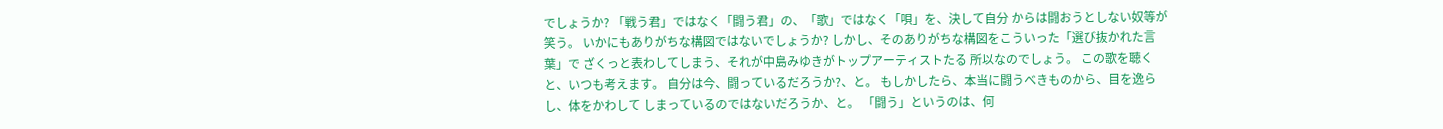でしょうか? 「戦う君」ではなく「闘う君」の、「歌」ではなく「唄」を、決して自分 からは闘おうとしない奴等が笑う。 いかにもありがちな構図ではないでしょうか? しかし、そのありがちな構図をこういった「選び抜かれた言葉」で ざくっと表わしてしまう、それが中島みゆきがトップアーティストたる 所以なのでしょう。 この歌を聴くと、いつも考えます。 自分は今、闘っているだろうか?、と。 もしかしたら、本当に闘うべきものから、目を逸らし、体をかわして しまっているのではないだろうか、と。 「闘う」というのは、何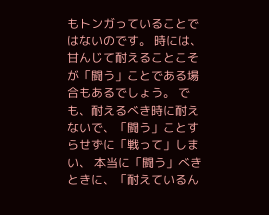もトンガっていることではないのです。 時には、甘んじて耐えることこそが「闘う」ことである場合もあるでしょう。 でも、耐えるべき時に耐えないで、「闘う」ことすらせずに「戦って」しまい、 本当に「闘う」べきときに、「耐えているん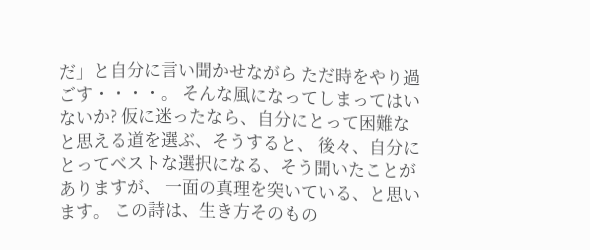だ」と自分に言い聞かせながら ただ時をやり過ごす・・・・。 そんな風になってしまってはいないか? 仮に迷ったなら、自分にとって困難なと思える道を選ぶ、そうすると、 後々、自分にとってベストな選択になる、そう聞いたことがありますが、 一面の真理を突いている、と思います。 この詩は、生き方そのもの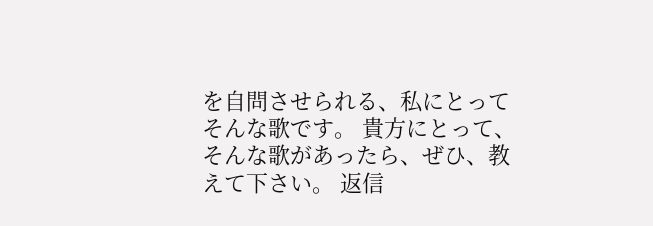を自問させられる、私にとってそんな歌です。 貴方にとって、そんな歌があったら、ぜひ、教えて下さい。 返信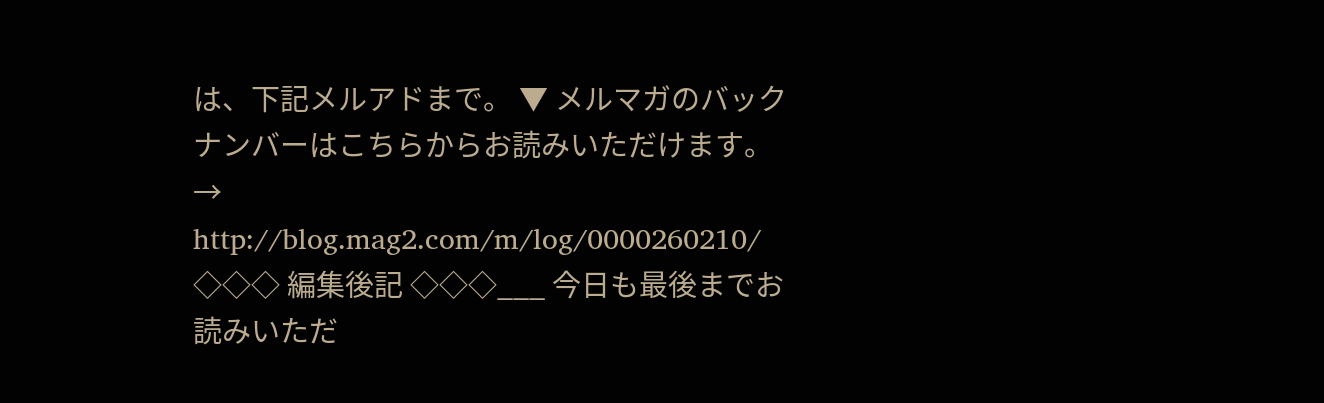は、下記メルアドまで。 ▼ メルマガのバックナンバーはこちらからお読みいただけます。 → http://blog.mag2.com/m/log/0000260210/ ◇◇◇ 編集後記 ◇◇◇___ 今日も最後までお読みいただ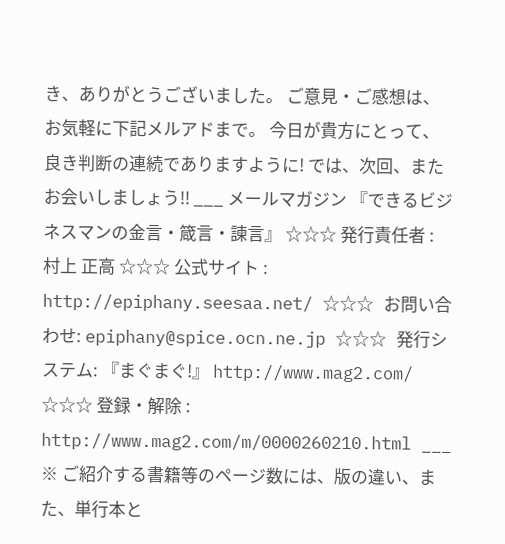き、ありがとうございました。 ご意見・ご感想は、お気軽に下記メルアドまで。 今日が貴方にとって、良き判断の連続でありますように! では、次回、またお会いしましょう!! ___ メールマガジン 『できるビジネスマンの金言・箴言・諫言』 ☆☆☆ 発行責任者 : 村上 正高 ☆☆☆ 公式サイト : http://epiphany.seesaa.net/ ☆☆☆ お問い合わせ: epiphany@spice.ocn.ne.jp ☆☆☆ 発行システム: 『まぐまぐ!』 http://www.mag2.com/ ☆☆☆ 登録・解除 : http://www.mag2.com/m/0000260210.html ___ ※ ご紹介する書籍等のページ数には、版の違い、また、単行本と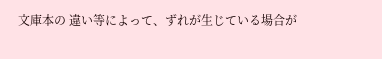文庫本の 違い等によって、ずれが生じている場合が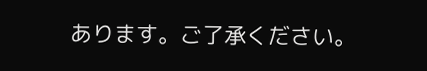あります。ご了承ください。